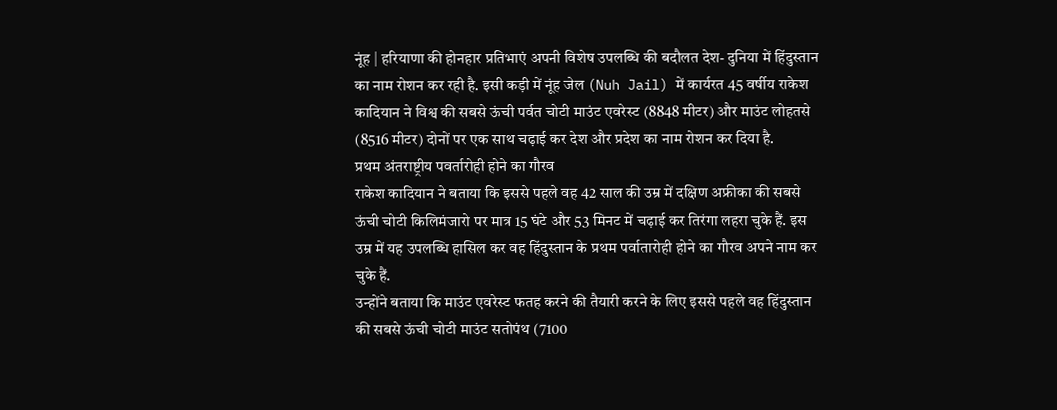नूंह | हरियाणा की होनहार प्रतिभाएं अपनी विशेष उपलब्धि की बदौलत देश- दुनिया में हिंदुस्तान का नाम रोशन कर रही है. इसी कड़ी में नूंह जेल (Nuh Jail) में कार्यरत 45 वर्षीय राकेश कादियान ने विश्व की सबसे ऊंची पर्वत चोटी माउंट एवरेस्ट (8848 मीटर) और माउंट लोहतसे (8516 मीटर) दोनों पर एक साथ चढ़ाई कर देश और प्रदेश का नाम रोशन कर दिया है.
प्रथम अंतराष्ट्रीय पवर्तारोही होने का गौरव
राकेश कादियान ने बताया कि इससे पहले वह 42 साल की उम्र में दक्षिण अफ्रीका की सबसे ऊंची चोटी किलिमंजारो पर मात्र 15 घंटे और 53 मिनट में चढ़ाई कर तिरंगा लहरा चुके हैं. इस उम्र में यह उपलब्धि हासिल कर वह हिंदुस्तान के प्रथम पर्वातारोही होने का गौरव अपने नाम कर चुके हैं.
उन्होंने बताया कि माउंट एवरेस्ट फतह करने की तैयारी करने के लिए इससे पहले वह हिंदुस्तान की सबसे ऊंची चोटी माउंट सतोपंथ (7100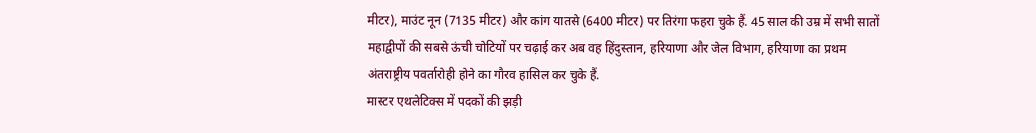मीटर), माउंट नून (7135 मीटर) और कांग यातसे (6400 मीटर) पर तिरंगा फहरा चुके हैं. 45 साल की उम्र में सभी सातों महाद्वीपों की सबसे ऊंची चोटियों पर चढ़ाई कर अब वह हिंदुस्तान, हरियाणा और जेल विभाग, हरियाणा का प्रथम अंतराष्ट्रीय पवर्तारोही होने का गौरव हासिल कर चुके हैं.
मास्टर एथलेटिक्स में पदकों की झड़ी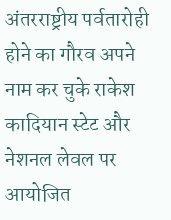अंतरराष्ट्रीय पर्वतारोही होने का गौरव अपने नाम कर चुके राकेश कादियान स्टेट और नेशनल लेवल पर आयोजित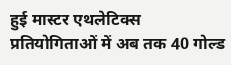हुई मास्टर एथलेटिक्स प्रतियोगिताओं में अब तक 40 गोल्ड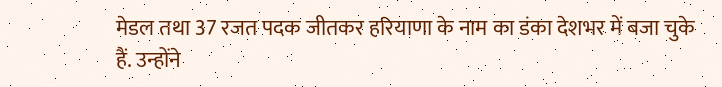मेडल तथा 37 रजत पदक जीतकर हरियाणा के नाम का डंका देशभर में बजा चुके हैं. उन्होंने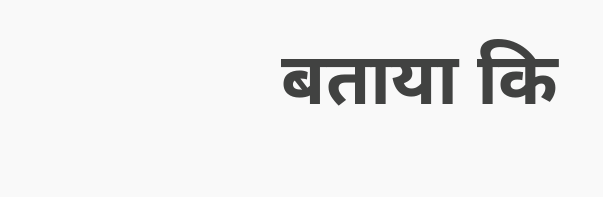बताया कि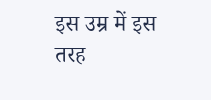इस उम्र में इस तरह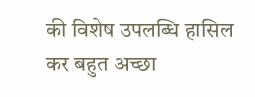की विशेष उपलब्धि हासिल कर बहुत अच्छा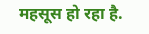महसूस हो रहा है.